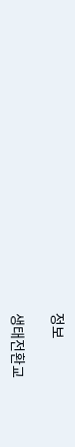정보

생태전환교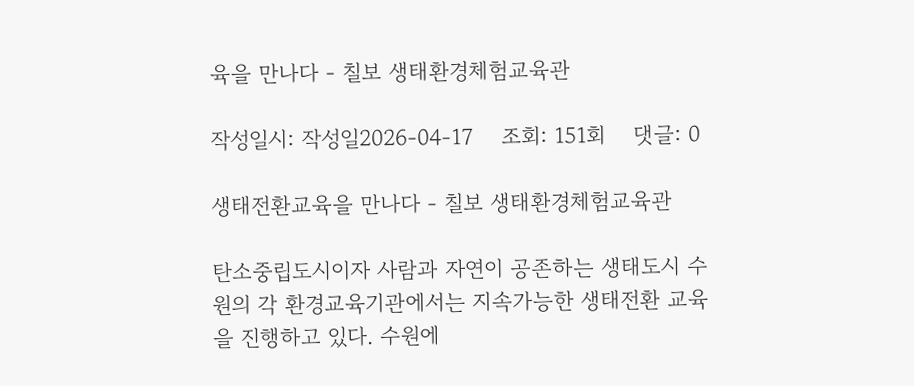육을 만나다 - 칠보 생태환경체험교육관

작성일시: 작성일2026-04-17    조회: 151회    댓글: 0

생태전환교육을 만나다 - 칠보 생태환경체험교육관

탄소중립도시이자 사람과 자연이 공존하는 생태도시 수원의 각 환경교육기관에서는 지속가능한 생태전환 교육을 진행하고 있다. 수원에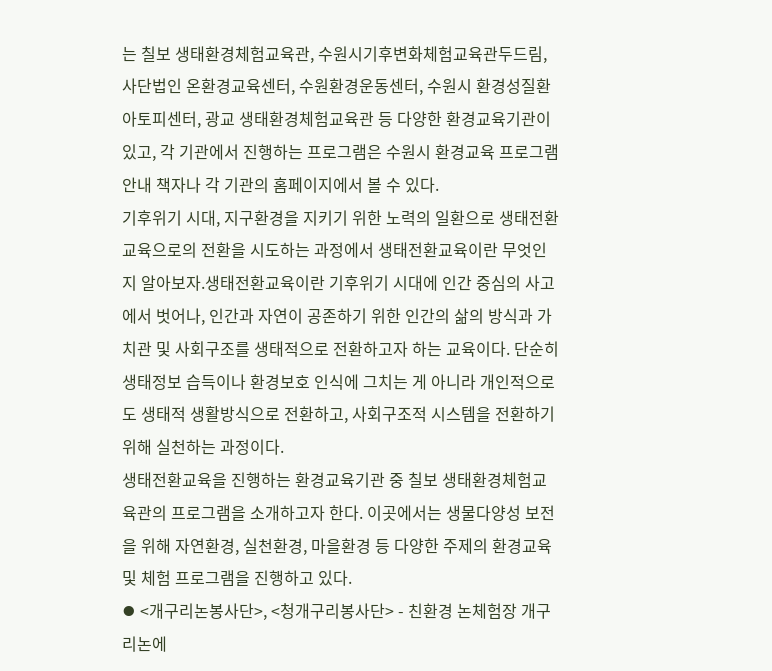는 칠보 생태환경체험교육관, 수원시기후변화체험교육관두드림, 사단법인 온환경교육센터, 수원환경운동센터, 수원시 환경성질환 아토피센터, 광교 생태환경체험교육관 등 다양한 환경교육기관이 있고, 각 기관에서 진행하는 프로그램은 수원시 환경교육 프로그램 안내 책자나 각 기관의 홈페이지에서 볼 수 있다.
기후위기 시대, 지구환경을 지키기 위한 노력의 일환으로 생태전환교육으로의 전환을 시도하는 과정에서 생태전환교육이란 무엇인지 알아보자.생태전환교육이란 기후위기 시대에 인간 중심의 사고에서 벗어나, 인간과 자연이 공존하기 위한 인간의 삶의 방식과 가치관 및 사회구조를 생태적으로 전환하고자 하는 교육이다. 단순히 생태정보 습득이나 환경보호 인식에 그치는 게 아니라 개인적으로도 생태적 생활방식으로 전환하고, 사회구조적 시스템을 전환하기 위해 실천하는 과정이다.
생태전환교육을 진행하는 환경교육기관 중 칠보 생태환경체험교육관의 프로그램을 소개하고자 한다. 이곳에서는 생물다양성 보전을 위해 자연환경, 실천환경, 마을환경 등 다양한 주제의 환경교육 및 체험 프로그램을 진행하고 있다.
⦁ <개구리논봉사단>, <청개구리봉사단> - 친환경 논체험장 개구리논에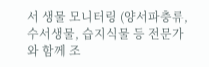서 생물 모니터링 (양서파충류, 수서생물, 습지식물 등 전문가와 함께 조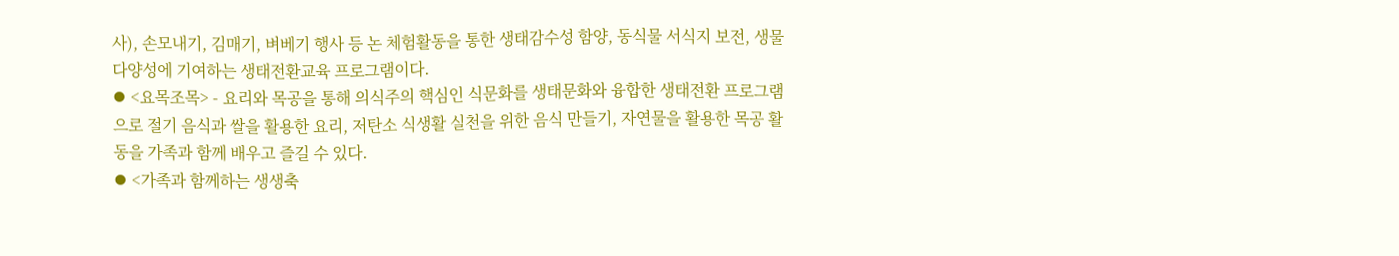사), 손모내기, 김매기, 벼베기 행사 등 논 체험활동을 통한 생태감수성 함양, 동식물 서식지 보전, 생물 다양성에 기여하는 생태전환교육 프로그램이다.
⦁ <요목조목> - 요리와 목공을 통해 의식주의 핵심인 식문화를 생태문화와 융합한 생태전환 프로그램으로 절기 음식과 쌀을 활용한 요리, 저탄소 식생활 실천을 위한 음식 만들기, 자연물을 활용한 목공 활동을 가족과 함께 배우고 즐길 수 있다.
⦁ <가족과 함께하는 생생축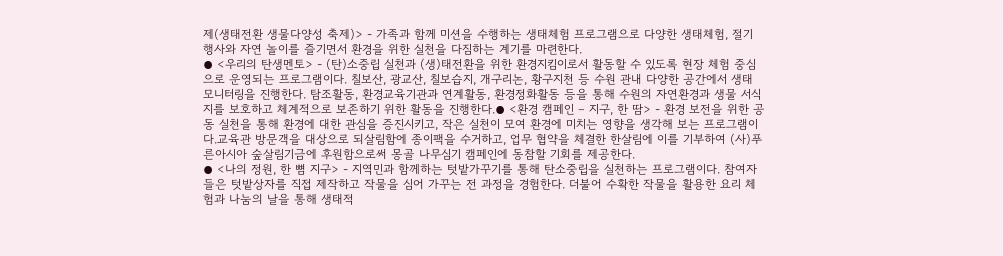제(생태전환 생물다양성 축제)> - 가족과 함께 미션을 수행하는 생태체험 프로그램으로 다양한 생태체험, 절기 행사와 자연 놀이를 즐기면서 환경을 위한 실천을 다짐하는 계기를 마련한다.
⦁ <우리의 탄생멘토> - (탄)소중립 실천과 (생)태전환을 위한 환경지킴이로서 활동할 수 있도록 현장 체험 중심으로 운영되는 프로그램이다. 칠보산, 광교산, 칠보습지, 개구리논, 황구지천 등 수원 관내 다양한 공간에서 생태 모니터링을 진행한다. 탐조활동, 환경교육기관과 연계활동, 환경정화활동 등을 통해 수원의 자연환경과 생물 서식지를 보호하고 체계적으로 보존하기 위한 활동을 진행한다.⦁ <환경 캠페인 – 지구, 한 땀> - 환경 보전을 위한 공동 실천을 통해 환경에 대한 관심을 증진시키고, 작은 실천이 모여 환경에 미치는 영향을 생각해 보는 프로그램이다.교육관 방문객을 대상으로 되살림함에 종이팩을 수거하고, 업무 협약을 체결한 한살림에 이를 기부하여 (사)푸른아시아 숲살림기금에 후원함으로써 몽골 나무심기 캠페인에 동참할 기회를 제공한다.
⦁ <나의 정원, 한 뼘 지구> - 지역민과 함께하는 텃밭가꾸기를 통해 탄소중립을 실천하는 프로그램이다. 참여자들은 텃밭상자를 직접 제작하고 작물을 심어 가꾸는 전 과정을 경험한다. 더불어 수확한 작물을 활용한 요리 체험과 나눔의 날을 통해 생태적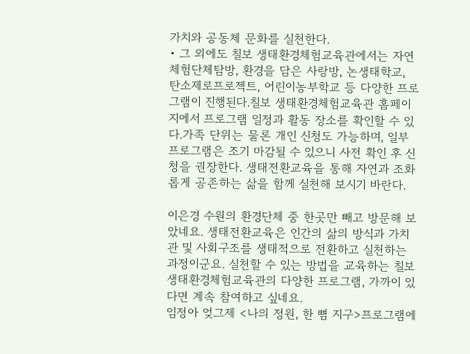가치와 공동체 문화를 실천한다.
• 그 외에도 칠보 생태환경체험교육관에서는 자연체험단체탐방, 환경을 담은 사랑방, 논생태학교, 탄소제로프로젝트, 어린이농부학교 등 다양한 프로그램이 진행된다.칠보 생태환경체험교육관 홈페이지에서 프로그램 일정과 활동 장소를 확인할 수 있다.가족 단위는 물론 개인 신청도 가능하며, 일부 프로그램은 조기 마감될 수 있으니 사전 확인 후 신청을 권장한다. 생태전환교육을 통해 자연과 조화롭게 공존하는 삶을 함께 실천해 보시기 바란다.

이은경 수원의 환경단체 중 한곳만 빼고 방문해 보았네요. 생태전환교육은 인간의 삶의 방식과 가치관 및 사회구조를 생태적으로 전환하고 실천하는 과정이군요. 실천할 수 있는 방법을 교육하는 칠보 생태환경체험교육관의 다양한 프로그램, 가까이 있다면 계속 참여하고 싶네요.
임정아 엊그제 <나의 정원, 한 뼘 지구>프로그램에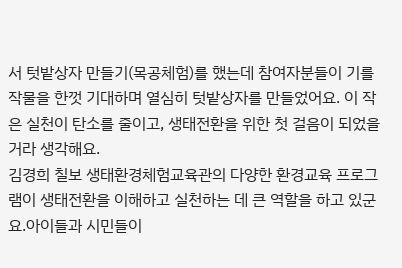서 텃밭상자 만들기(목공체험)를 했는데 참여자분들이 기를 작물을 한껏 기대하며 열심히 텃밭상자를 만들었어요. 이 작은 실천이 탄소를 줄이고, 생태전환을 위한 첫 걸음이 되었을 거라 생각해요.
김경희 칠보 생태환경체험교육관의 다양한 환경교육 프로그램이 생태전환을 이해하고 실천하는 데 큰 역할을 하고 있군요.아이들과 시민들이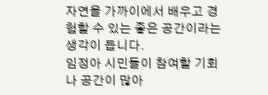자연을 가까이에서 배우고 경험할 수 있는 좋은 공간이라는 생각이 듭니다.
임정아 시민들이 참여할 기회나 공간이 많아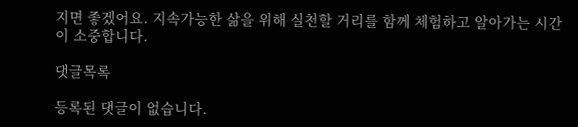지면 좋겠어요. 지속가능한 삶을 위해 실천할 거리를 함께 체험하고 알아가는 시간이 소중합니다.

댓글목록

등록된 댓글이 없습니다.